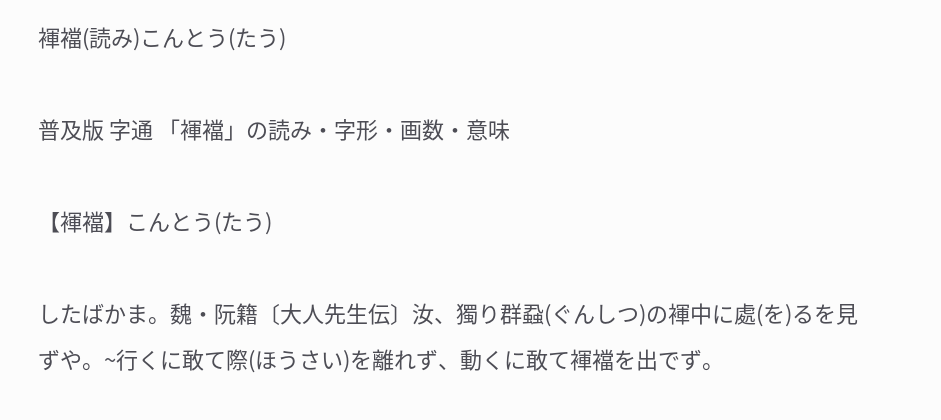褌襠(読み)こんとう(たう)

普及版 字通 「褌襠」の読み・字形・画数・意味

【褌襠】こんとう(たう)

したばかま。魏・阮籍〔大人先生伝〕汝、獨り群蝨(ぐんしつ)の褌中に處(を)るを見ずや。~行くに敢て際(ほうさい)を離れず、動くに敢て褌襠を出でず。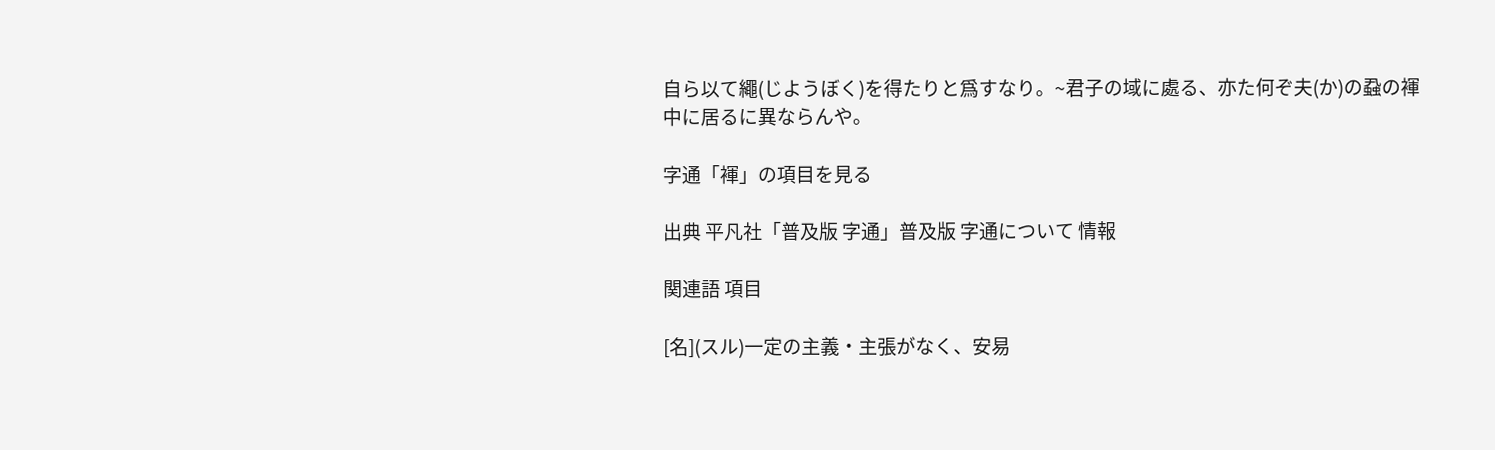自ら以て繩(じようぼく)を得たりと爲すなり。~君子の域に處る、亦た何ぞ夫(か)の蝨の褌中に居るに異ならんや。

字通「褌」の項目を見る

出典 平凡社「普及版 字通」普及版 字通について 情報

関連語 項目

[名](スル)一定の主義・主張がなく、安易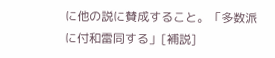に他の説に賛成すること。「多数派に付和雷同する」[補説]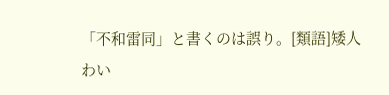「不和雷同」と書くのは誤り。[類語]矮人わい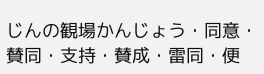じんの観場かんじょう・同意・賛同・支持・賛成・雷同・便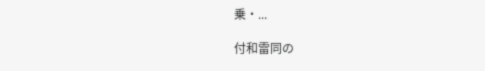乗・...

付和雷同の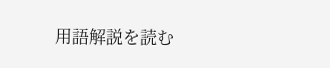用語解説を読む